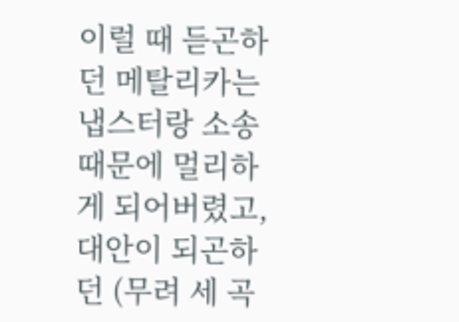이럴 때 듣곤하던 메탈리카는 냅스터랑 소송때문에 멀리하게 되어버렸고,
대안이 되곤하던 (무려 세 곡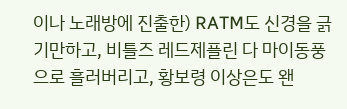이나 노래방에 진출한) RATM도 신경을 긁기만하고, 비틀즈 레드제플린 다 마이동풍으로 흘러버리고, 황보령 이상은도 왠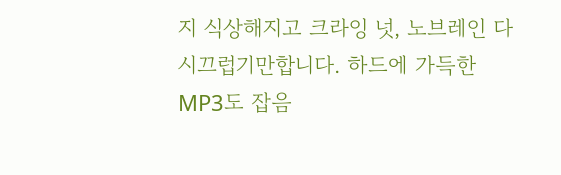지 식상해지고 크라잉 넛, 노브레인 다 시끄럽기만합니다. 하드에 가득한 MP3도 잡음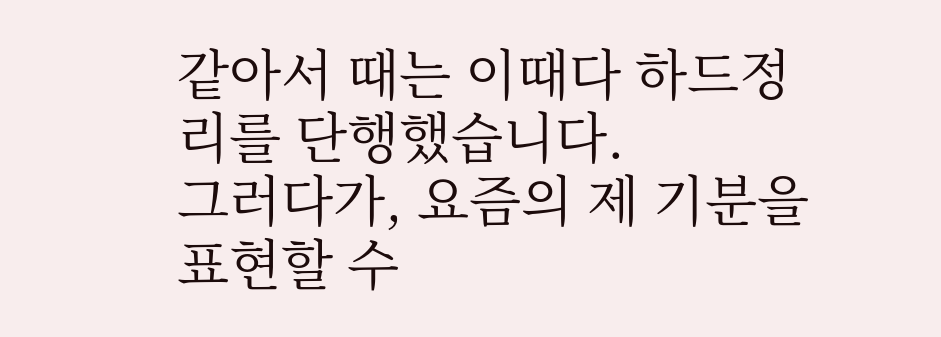같아서 때는 이때다 하드정리를 단행했습니다.
그러다가, 요즘의 제 기분을 표현할 수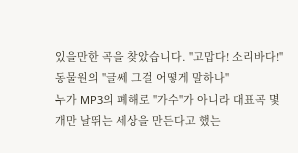있을만한 곡을 찾았습니다. "고맙다! 소리바다!"
동물원의 "글쎄 그걸 어떻게 말하나"
누가 MP3의 폐해로 "가수"가 아니라 대표곡 몇개만 날뛰는 세상을 만든다고 했는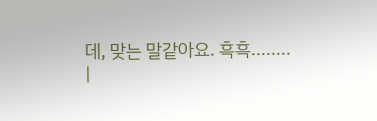데, 맞는 말같아요. 흑흑........
|